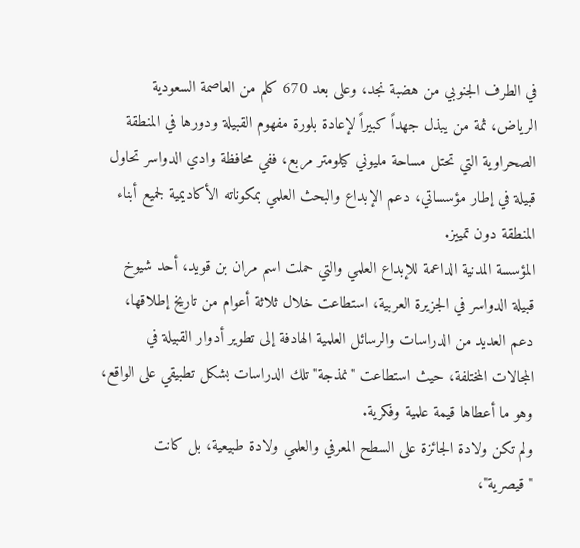في الطرف الجنوبي من هضبة نجد، وعلى بعد 670 كلم من العاصمة السعودية الرياض، ثمة من يبذل جهداً كبيراً لإعادة بلورة مفهوم القبيلة ودورها في المنطقة الصحراوية التي تحتل مساحة مليوني كيلومتر مربع، ففي محافظة وادي الدواسر تحاول قبيلة في إطار مؤسساتي، دعم الإبداع والبحث العلمي بمكوناته الأكاديمية لجميع أبناء المنطقة دون تمييز.
المؤسسة المدنية الداعمة للإبداع العلمي والتي حملت اسم مران بن قويد، أحد شيوخ قبيلة الدواسر في الجزيرة العربية، استطاعت خلال ثلاثة أعوام من تاريخ إطلاقها، دعم العديد من الدراسات والرسائل العلمية الهادفة إلى تطوير أدوار القبيلة في المجالات المختلفة، حيث استطاعت "نمذجة" تلك الدراسات بشكل تطبيقي على الواقع، وهو ما أعطاها قيمة علمية وفكرية.
ولم تكن ولادة الجائزة على السطح المعرفي والعلمي ولادة طبيعية، بل كانت "قيصرية"،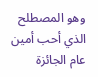وهو المصطلح الذي أحب أمين عام الجائزة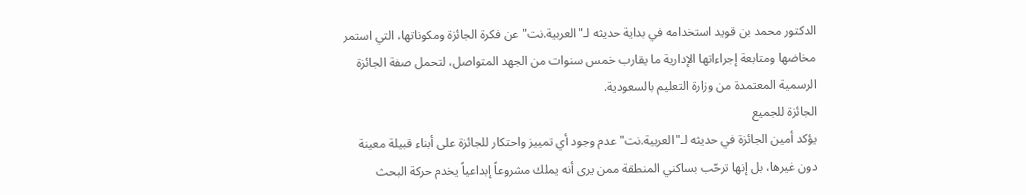الدكتور محمد بن قويد استخدامه في بداية حديثه لـ"العربية.نت" عن فكرة الجائزة ومكوناتها، التي استمر مخاضها ومتابعة إجراءاتها الإدارية ما يقارب خمس سنوات من الجهد المتواصل، لتحمل صفة الجائزة الرسمية المعتمدة من وزارة التعليم بالسعودية.
الجائزة للجميع
يؤكد أمين الجائزة في حديثه لـ"العربية.نت" عدم وجود أي تمييز واحتكار للجائزة على أبناء قبيلة معينة دون غيرها، بل إنها ترحّب بساكني المنطقة ممن يرى أنه يملك مشروعاً إبداعياً يخدم حركة البحث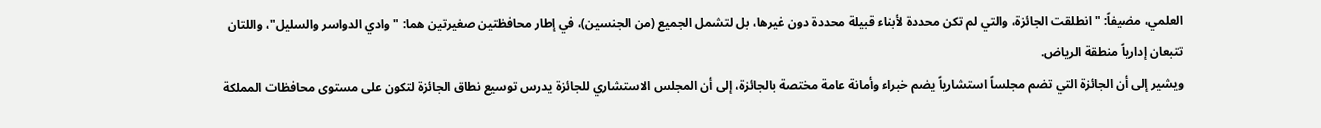العلمي، مضيفاً: "انطلقت الجائزة، والتي لم تكن محددة لأبناء قبيلة محددة دون غيرها، بل لتشمل الجميع (من الجنسين)، في إطار محافظتين صغيرتين هما: "وادي الدواسر والسليل"، واللتان تتبعان إدارياً منطقة الرياض.
ويشير إلى أن الجائزة التي تضم مجلساً استشارياً يضم خبراء وأمانة عامة مختصة بالجائزة، إلى أن المجلس الاستشاري للجائزة يدرس توسيع نطاق الجائزة لتكون على مستوى محافظات المملكة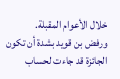خلال الأعوام المقبلة.
ورفض بن قويد بشدة أن تكون الجائزة قد جاءت لحساب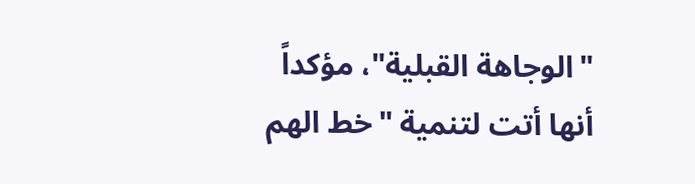"الوجاهة القبلية"، مؤكداً أنها أتت لتنمية "خط الهم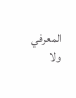المعرفي ولا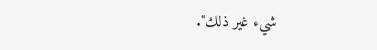شيء غير ذلك".